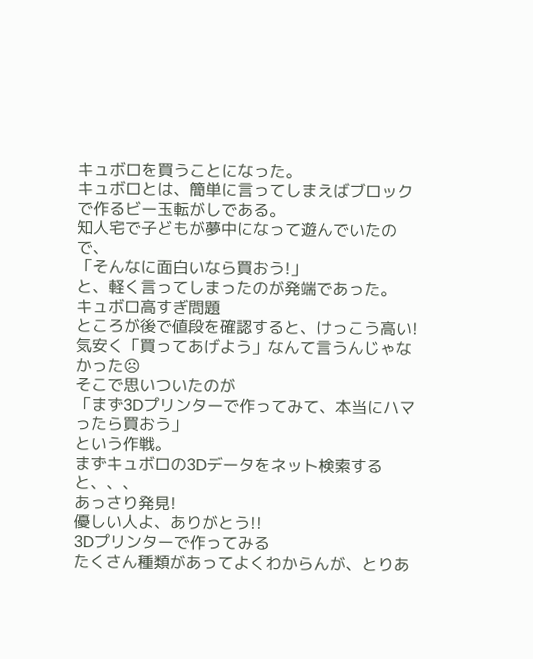キュボロを買うことになった。
キュボロとは、簡単に言ってしまえばブロックで作るビー玉転がしである。
知人宅で子どもが夢中になって遊んでいたので、
「そんなに面白いなら買おう!」
と、軽く言ってしまったのが発端であった。
キュボロ高すぎ問題
ところが後で値段を確認すると、けっこう高い!
気安く「買ってあげよう」なんて言うんじゃなかった☹
そこで思いついたのが
「まず3Dプリンターで作ってみて、本当にハマったら買おう」
という作戦。
まずキュボロの3Dデータをネット検索すると、、、
あっさり発見!
優しい人よ、ありがとう!!
3Dプリンターで作ってみる
たくさん種類があってよくわからんが、とりあ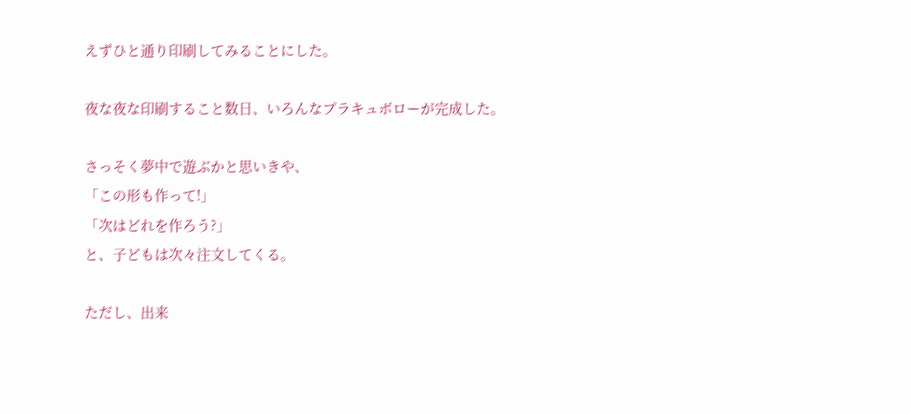えずひと通り印刷してみることにした。

夜な夜な印刷すること数日、いろんなプラキュボローが完成した。

さっそく夢中で遊ぶかと思いきや、
「この形も作って!」
「次はどれを作ろう?」
と、子どもは次々注文してくる。

ただし、出来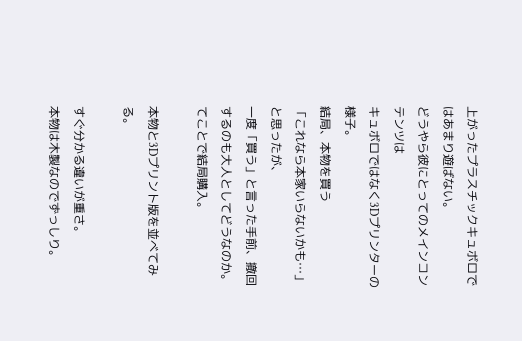上がったプラスチックキュボロではあまり遊ばない。
どうやら彼にとってのメインコンテンツは
キュボロではなく3Dプリンターの様子。
結局、本物を買う
「これなら本家いらないかも…」と思ったが、
一度「買う」と言った手前、撤回するのも大人としてどうなのか。
てことで結局購入。

本物と3Dプリント版を並べてみる。

すぐ分かる違いが重さ。
本物は木製なのでずっしり。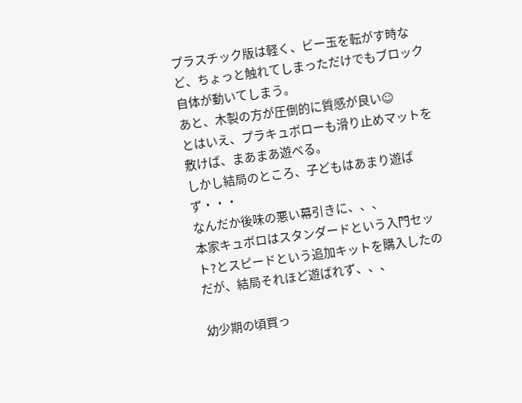プラスチック版は軽く、ビー玉を転がす時など、ちょっと触れてしまっただけでもブロック自体が動いてしまう。
あと、木製の方が圧倒的に質感が良い☺
とはいえ、プラキュボローも滑り止めマットを敷けば、まあまあ遊べる。
しかし結局のところ、子どもはあまり遊ばず・・・
なんだか後味の悪い幕引きに、、、
本家キュボロはスタンダードという入門セット?とスピードという追加キットを購入したのだが、結局それほど遊ばれず、、、

幼少期の頃買っ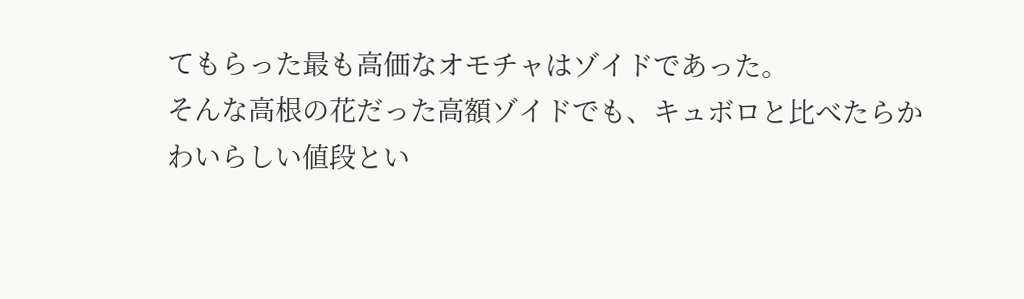てもらった最も高価なオモチャはゾイドであった。
そんな高根の花だった高額ゾイドでも、キュボロと比べたらかわいらしい値段とい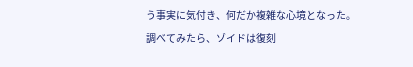う事実に気付き、何だか複雑な心境となった。
調べてみたら、ゾイドは復刻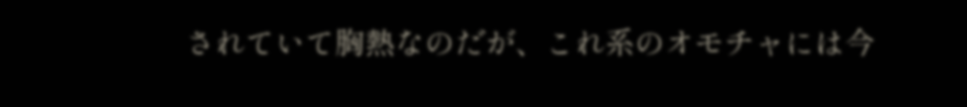されていて胸熱なのだが、これ系のオモチャには今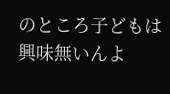のところ子どもは興味無いんよ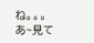ね。。。
あ~見て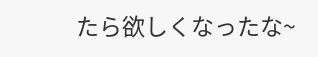たら欲しくなったな~